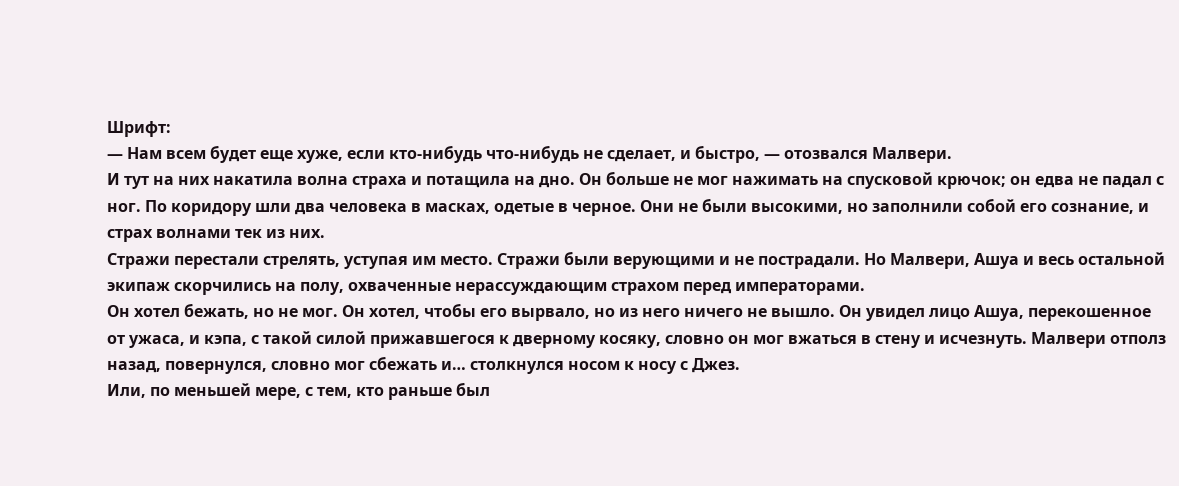Шрифт:
— Нам всем будет еще хуже, если кто-нибудь что-нибудь не сделает, и быстро, — отозвался Малвери.
И тут на них накатила волна страха и потащила на дно. Он больше не мог нажимать на спусковой крючок; он едва не падал с ног. По коридору шли два человека в масках, одетые в черное. Они не были высокими, но заполнили собой его сознание, и страх волнами тек из них.
Стражи перестали стрелять, уступая им место. Стражи были верующими и не пострадали. Но Малвери, Ашуа и весь остальной экипаж скорчились на полу, охваченные нерассуждающим страхом перед императорами.
Он хотел бежать, но не мог. Он хотел, чтобы его вырвало, но из него ничего не вышло. Он увидел лицо Ашуа, перекошенное от ужаса, и кэпа, с такой силой прижавшегося к дверному косяку, словно он мог вжаться в стену и исчезнуть. Малвери отполз назад, повернулся, словно мог сбежать и… столкнулся носом к носу с Джез.
Или, по меньшей мере, с тем, кто раньше был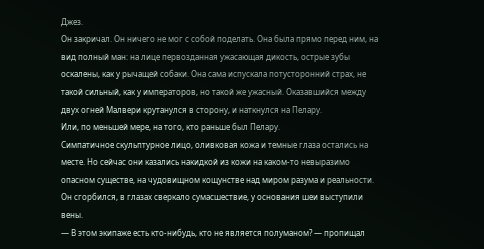Джез.
Он закричал. Он ничего не мог с собой поделать. Она была прямо перед ним, на вид полный ман: на лице первозданная ужасающая дикость, острые зубы оскалены, как у рычащей собаки. Она сама испускала потусторонний страх, не такой сильный, как у императоров, но такой же ужасный. Оказавшийся между двух огней Малвери крутанулся в сторону, и наткнулся на Пелару.
Или, по меньшей мере, на того, кто раньше был Пелару.
Симпатичное скульптурное лицо, оливковая кожа и темные глаза остались на месте. Но сейчас они казались накидкой из кожи на каком-то невыразимо опасном существе, на чудовищном кощунстве над миром разума и реальности. Он сгорбился, в глазах сверкало сумасшествие, у основания шеи выступили вены.
— В этом экипаже есть кто-нибудь, кто не является полуманом? — пропищал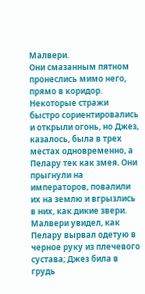Малвери.
Они смазанным пятном пронеслись мимо него, прямо в коридор. Некоторые стражи быстро сориентировались и открыли огонь, но Джез, казалось, была в трех местах одновременно, а Пелару тек как змея. Они прыгнули на императоров, повалили их на землю и вгрызлись в них, как дикие звери. Малвери увидел, как Пелару вырвал одетую в черное руку из плечевого сустава; Джез била в грудь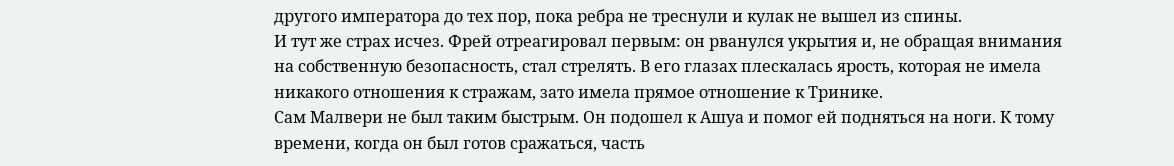другого императора до тех пор, пока ребра не треснули и кулак не вышел из спины.
И тут же страх исчез. Фрей отреагировал первым: он рванулся укрытия и, не обращая внимания на собственную безопасность, стал стрелять. В его глазах плескалась ярость, которая не имела никакого отношения к стражам, зато имела прямое отношение к Тринике.
Сам Малвери не был таким быстрым. Он подошел к Ашуа и помог ей подняться на ноги. К тому времени, когда он был готов сражаться, часть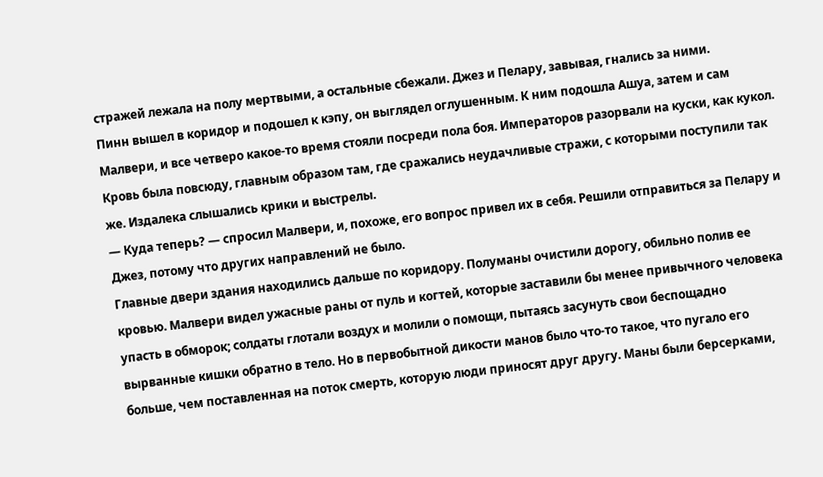стражей лежала на полу мертвыми, а остальные сбежали. Джез и Пелару, завывая, гнались за ними.
Пинн вышел в коридор и подошел к кэпу, он выглядел оглушенным. К ним подошла Ашуа, затем и сам Малвери, и все четверо какое-то время стояли посреди пола боя. Императоров разорвали на куски, как кукол. Кровь была повсюду, главным образом там, где сражались неудачливые стражи, с которыми поступили так же. Издалека слышались крики и выстрелы.
— Куда теперь? — спросил Малвери, и, похоже, его вопрос привел их в себя. Решили отправиться за Пелару и Джез, потому что других направлений не было.
Главные двери здания находились дальше по коридору. Полуманы очистили дорогу, обильно полив ее кровью. Малвери видел ужасные раны от пуль и когтей, которые заставили бы менее привычного человека упасть в обморок; солдаты глотали воздух и молили о помощи, пытаясь засунуть свои беспощадно вырванные кишки обратно в тело. Но в первобытной дикости манов было что-то такое, что пугало его больше, чем поставленная на поток смерть, которую люди приносят друг другу. Маны были берсерками,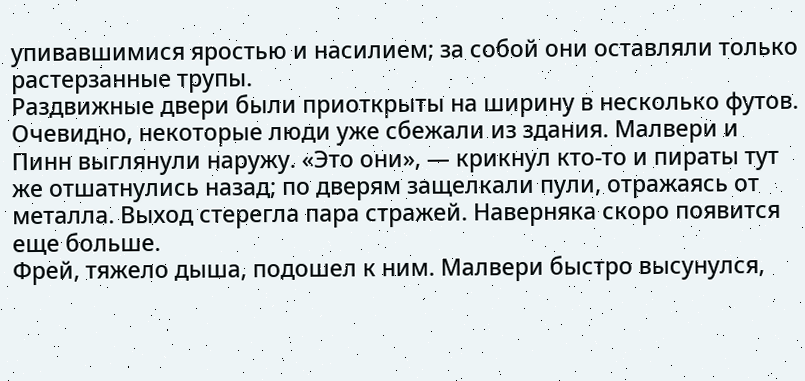упивавшимися яростью и насилием; за собой они оставляли только растерзанные трупы.
Раздвижные двери были приоткрыты на ширину в несколько футов. Очевидно, некоторые люди уже сбежали из здания. Малвери и Пинн выглянули наружу. «Это они», — крикнул кто-то и пираты тут же отшатнулись назад; по дверям защелкали пули, отражаясь от металла. Выход стерегла пара стражей. Наверняка скоро появится еще больше.
Фрей, тяжело дыша, подошел к ним. Малвери быстро высунулся,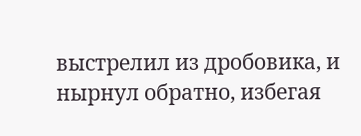выстрелил из дробовика, и нырнул обратно, избегая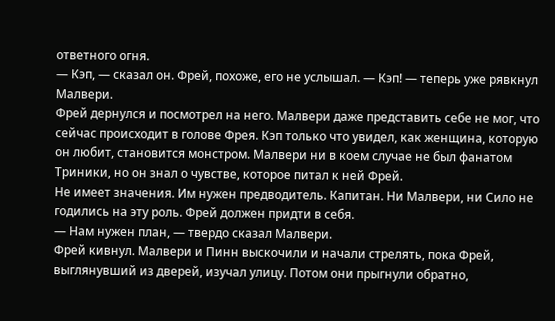ответного огня.
— Кэп, — сказал он. Фрей, похоже, его не услышал. — Кэп! — теперь уже рявкнул Малвери.
Фрей дернулся и посмотрел на него. Малвери даже представить себе не мог, что сейчас происходит в голове Фрея. Кэп только что увидел, как женщина, которую он любит, становится монстром. Малвери ни в коем случае не был фанатом Триники, но он знал о чувстве, которое питал к ней Фрей.
Не имеет значения. Им нужен предводитель. Капитан. Ни Малвери, ни Сило не годились на эту роль. Фрей должен придти в себя.
— Нам нужен план, — твердо сказал Малвери.
Фрей кивнул. Малвери и Пинн выскочили и начали стрелять, пока Фрей, выглянувший из дверей, изучал улицу. Потом они прыгнули обратно,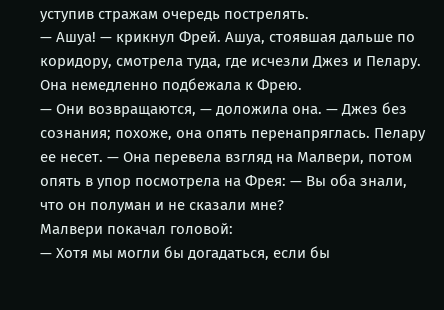уступив стражам очередь пострелять.
— Ашуа! — крикнул Фрей. Ашуа, стоявшая дальше по коридору, смотрела туда, где исчезли Джез и Пелару. Она немедленно подбежала к Фрею.
— Они возвращаются, — доложила она. — Джез без сознания; похоже, она опять перенапряглась. Пелару ее несет. — Она перевела взгляд на Малвери, потом опять в упор посмотрела на Фрея: — Вы оба знали, что он полуман и не сказали мне?
Малвери покачал головой:
— Хотя мы могли бы догадаться, если бы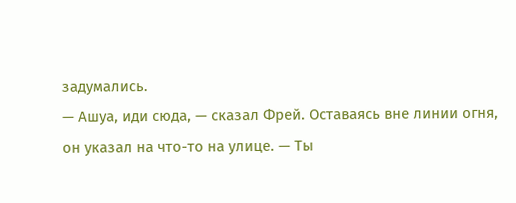задумались.
— Ашуа, иди сюда, — сказал Фрей. Оставаясь вне линии огня, он указал на что-то на улице. — Ты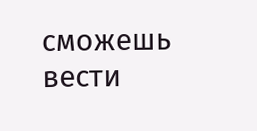сможешь вести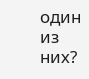один из них?